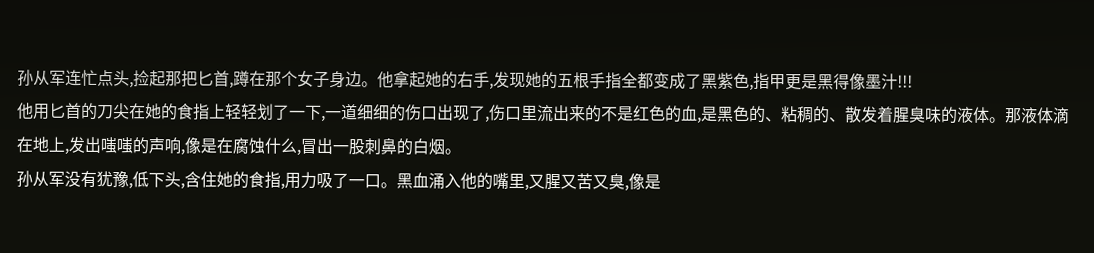孙从军连忙点头,捡起那把匕首,蹲在那个女子身边。他拿起她的右手,发现她的五根手指全都变成了黑紫色,指甲更是黑得像墨汁!!!
他用匕首的刀尖在她的食指上轻轻划了一下,一道细细的伤口出现了,伤口里流出来的不是红色的血,是黑色的、粘稠的、散发着腥臭味的液体。那液体滴在地上,发出嗤嗤的声响,像是在腐蚀什么,冒出一股刺鼻的白烟。
孙从军没有犹豫,低下头,含住她的食指,用力吸了一口。黑血涌入他的嘴里,又腥又苦又臭,像是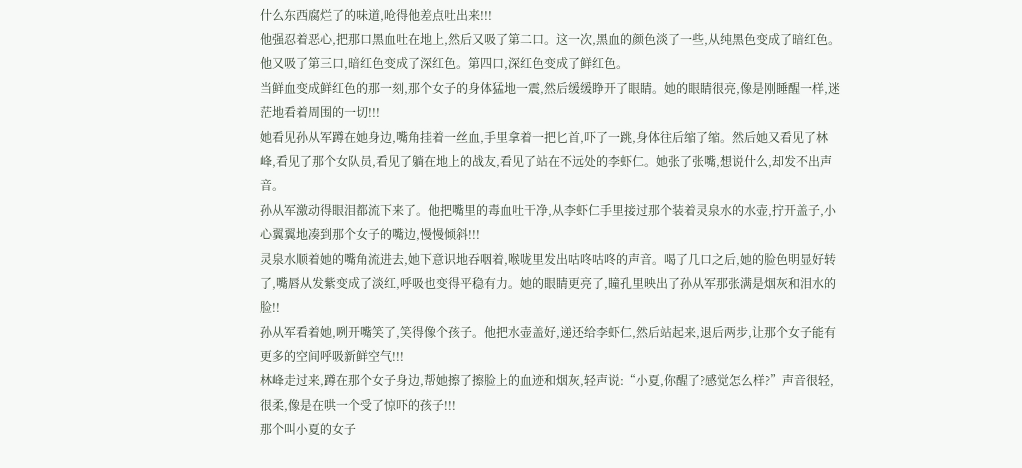什么东西腐烂了的味道,呛得他差点吐出来!!!
他强忍着恶心,把那口黑血吐在地上,然后又吸了第二口。这一次,黑血的颜色淡了一些,从纯黑色变成了暗红色。他又吸了第三口,暗红色变成了深红色。第四口,深红色变成了鲜红色。
当鲜血变成鲜红色的那一刻,那个女子的身体猛地一震,然后缓缓睁开了眼睛。她的眼睛很亮,像是刚睡醒一样,迷茫地看着周围的一切!!!
她看见孙从军蹲在她身边,嘴角挂着一丝血,手里拿着一把匕首,吓了一跳,身体往后缩了缩。然后她又看见了林峰,看见了那个女队员,看见了躺在地上的战友,看见了站在不远处的李虾仁。她张了张嘴,想说什么,却发不出声音。
孙从军激动得眼泪都流下来了。他把嘴里的毒血吐干净,从李虾仁手里接过那个装着灵泉水的水壶,拧开盖子,小心翼翼地凑到那个女子的嘴边,慢慢倾斜!!!
灵泉水顺着她的嘴角流进去,她下意识地吞咽着,喉咙里发出咕咚咕咚的声音。喝了几口之后,她的脸色明显好转了,嘴唇从发紫变成了淡红,呼吸也变得平稳有力。她的眼睛更亮了,瞳孔里映出了孙从军那张满是烟灰和泪水的脸!!
孙从军看着她,咧开嘴笑了,笑得像个孩子。他把水壶盖好,递还给李虾仁,然后站起来,退后两步,让那个女子能有更多的空间呼吸新鲜空气!!!
林峰走过来,蹲在那个女子身边,帮她擦了擦脸上的血迹和烟灰,轻声说:“小夏,你醒了?感觉怎么样?”声音很轻,很柔,像是在哄一个受了惊吓的孩子!!!
那个叫小夏的女子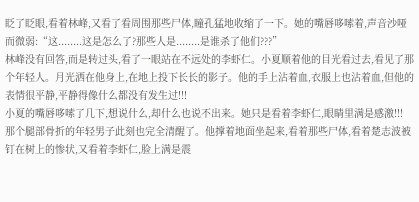眨了眨眼,看着林峰,又看了看周围那些尸体,瞳孔猛地收缩了一下。她的嘴唇哆嗦着,声音沙哑而微弱:“这........这是怎么了?那些人是........是谁杀了他们???”
林峰没有回答,而是转过头,看了一眼站在不远处的李虾仁。小夏顺着他的目光看过去,看见了那个年轻人。月光洒在他身上,在地上投下长长的影子。他的手上沾着血,衣服上也沾着血,但他的表情很平静,平静得像什么都没有发生过!!!
小夏的嘴唇哆嗦了几下,想说什么,却什么也说不出来。她只是看着李虾仁,眼睛里满是感激!!!
那个腿部骨折的年轻男子此刻也完全清醒了。他撑着地面坐起来,看着那些尸体,看着楚志波被钉在树上的惨状,又看着李虾仁,脸上满是震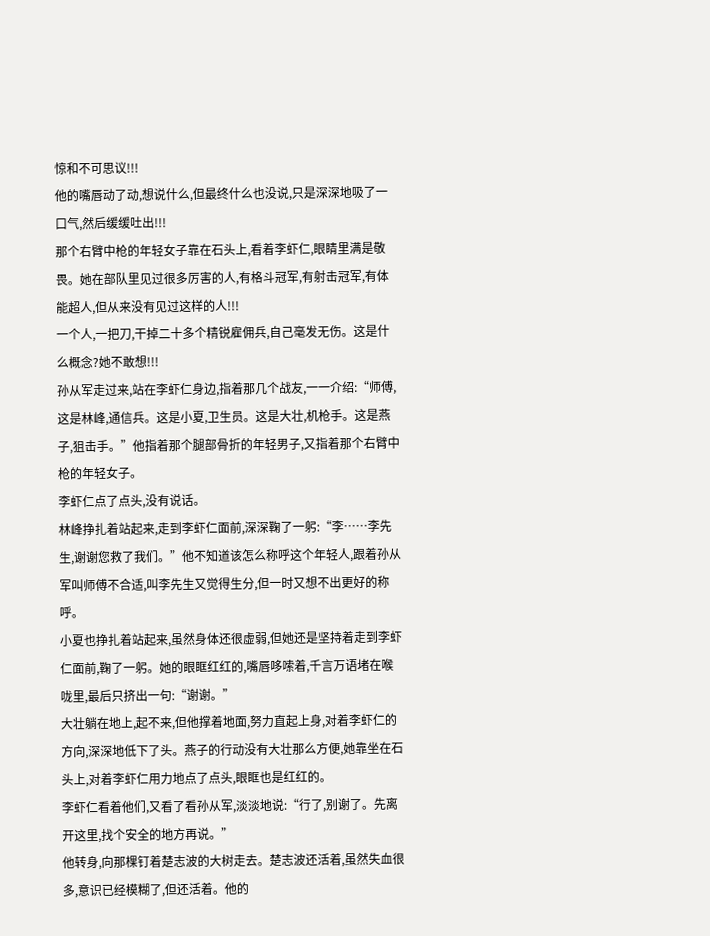惊和不可思议!!!
他的嘴唇动了动,想说什么,但最终什么也没说,只是深深地吸了一口气,然后缓缓吐出!!!
那个右臂中枪的年轻女子靠在石头上,看着李虾仁,眼睛里满是敬畏。她在部队里见过很多厉害的人,有格斗冠军,有射击冠军,有体能超人,但从来没有见过这样的人!!!
一个人,一把刀,干掉二十多个精锐雇佣兵,自己毫发无伤。这是什么概念?她不敢想!!!
孙从军走过来,站在李虾仁身边,指着那几个战友,一一介绍:“师傅,这是林峰,通信兵。这是小夏,卫生员。这是大壮,机枪手。这是燕子,狙击手。”他指着那个腿部骨折的年轻男子,又指着那个右臂中枪的年轻女子。
李虾仁点了点头,没有说话。
林峰挣扎着站起来,走到李虾仁面前,深深鞠了一躬:“李……李先生,谢谢您救了我们。”他不知道该怎么称呼这个年轻人,跟着孙从军叫师傅不合适,叫李先生又觉得生分,但一时又想不出更好的称呼。
小夏也挣扎着站起来,虽然身体还很虚弱,但她还是坚持着走到李虾仁面前,鞠了一躬。她的眼眶红红的,嘴唇哆嗦着,千言万语堵在喉咙里,最后只挤出一句:“谢谢。”
大壮躺在地上,起不来,但他撑着地面,努力直起上身,对着李虾仁的方向,深深地低下了头。燕子的行动没有大壮那么方便,她靠坐在石头上,对着李虾仁用力地点了点头,眼眶也是红红的。
李虾仁看着他们,又看了看孙从军,淡淡地说:“行了,别谢了。先离开这里,找个安全的地方再说。”
他转身,向那棵钉着楚志波的大树走去。楚志波还活着,虽然失血很多,意识已经模糊了,但还活着。他的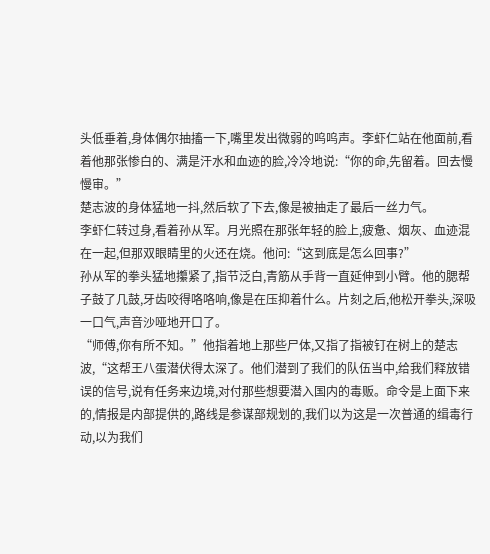头低垂着,身体偶尔抽搐一下,嘴里发出微弱的呜呜声。李虾仁站在他面前,看着他那张惨白的、满是汗水和血迹的脸,冷冷地说:“你的命,先留着。回去慢慢审。”
楚志波的身体猛地一抖,然后软了下去,像是被抽走了最后一丝力气。
李虾仁转过身,看着孙从军。月光照在那张年轻的脸上,疲惫、烟灰、血迹混在一起,但那双眼睛里的火还在烧。他问:“这到底是怎么回事?”
孙从军的拳头猛地攥紧了,指节泛白,青筋从手背一直延伸到小臂。他的腮帮子鼓了几鼓,牙齿咬得咯咯响,像是在压抑着什么。片刻之后,他松开拳头,深吸一口气,声音沙哑地开口了。
“师傅,你有所不知。”他指着地上那些尸体,又指了指被钉在树上的楚志波,“这帮王八蛋潜伏得太深了。他们潜到了我们的队伍当中,给我们释放错误的信号,说有任务来边境,对付那些想要潜入国内的毒贩。命令是上面下来的,情报是内部提供的,路线是参谋部规划的,我们以为这是一次普通的缉毒行动,以为我们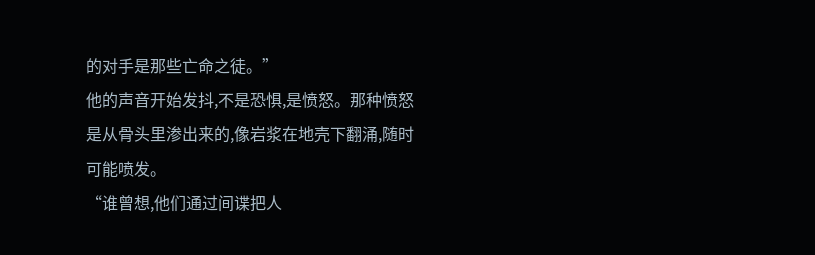的对手是那些亡命之徒。”
他的声音开始发抖,不是恐惧,是愤怒。那种愤怒是从骨头里渗出来的,像岩浆在地壳下翻涌,随时可能喷发。
“谁曾想,他们通过间谍把人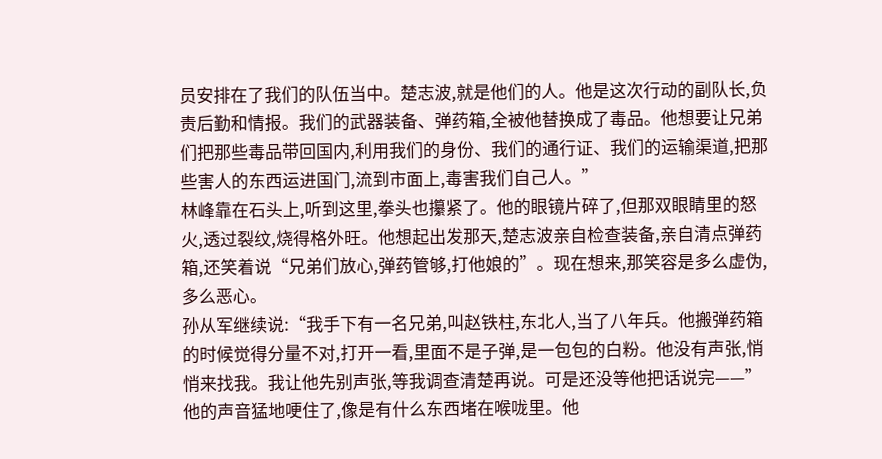员安排在了我们的队伍当中。楚志波,就是他们的人。他是这次行动的副队长,负责后勤和情报。我们的武器装备、弹药箱,全被他替换成了毒品。他想要让兄弟们把那些毒品带回国内,利用我们的身份、我们的通行证、我们的运输渠道,把那些害人的东西运进国门,流到市面上,毒害我们自己人。”
林峰靠在石头上,听到这里,拳头也攥紧了。他的眼镜片碎了,但那双眼睛里的怒火,透过裂纹,烧得格外旺。他想起出发那天,楚志波亲自检查装备,亲自清点弹药箱,还笑着说“兄弟们放心,弹药管够,打他娘的”。现在想来,那笑容是多么虚伪,多么恶心。
孙从军继续说:“我手下有一名兄弟,叫赵铁柱,东北人,当了八年兵。他搬弹药箱的时候觉得分量不对,打开一看,里面不是子弹,是一包包的白粉。他没有声张,悄悄来找我。我让他先别声张,等我调查清楚再说。可是还没等他把话说完——”
他的声音猛地哽住了,像是有什么东西堵在喉咙里。他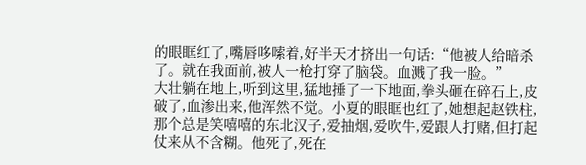的眼眶红了,嘴唇哆嗦着,好半天才挤出一句话:“他被人给暗杀了。就在我面前,被人一枪打穿了脑袋。血溅了我一脸。”
大壮躺在地上,听到这里,猛地捶了一下地面,拳头砸在碎石上,皮破了,血渗出来,他浑然不觉。小夏的眼眶也红了,她想起赵铁柱,那个总是笑嘻嘻的东北汉子,爱抽烟,爱吹牛,爱跟人打赌,但打起仗来从不含糊。他死了,死在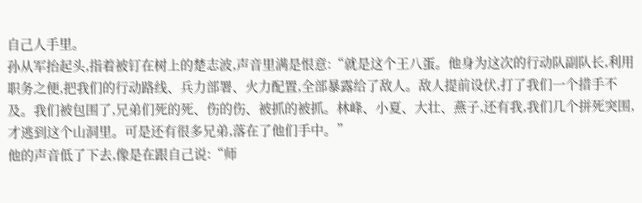自己人手里。
孙从军抬起头,指着被钉在树上的楚志波,声音里满是恨意:“就是这个王八蛋。他身为这次的行动队副队长,利用职务之便,把我们的行动路线、兵力部署、火力配置,全部暴露给了敌人。敌人提前设伏,打了我们一个措手不及。我们被包围了,兄弟们死的死、伤的伤、被抓的被抓。林峰、小夏、大壮、燕子,还有我,我们几个拼死突围,才逃到这个山洞里。可是还有很多兄弟,落在了他们手中。”
他的声音低了下去,像是在跟自己说:“师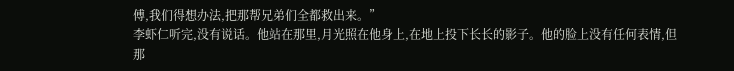傅,我们得想办法,把那帮兄弟们全都救出来。”
李虾仁听完,没有说话。他站在那里,月光照在他身上,在地上投下长长的影子。他的脸上没有任何表情,但那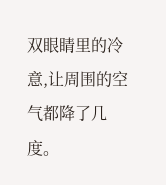双眼睛里的冷意,让周围的空气都降了几度。